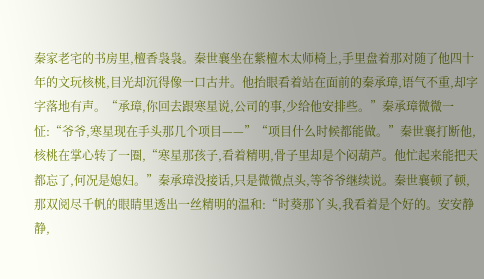秦家老宅的书房里,檀香袅袅。秦世襄坐在紫檀木太师椅上,手里盘着那对随了他四十年的文玩核桃,目光却沉得像一口古井。他抬眼看着站在面前的秦承璋,语气不重,却字字落地有声。“承璋,你回去跟寒星说,公司的事,少给他安排些。”秦承璋微微一怔:“爷爷,寒星现在手头那几个项目——”“项目什么时候都能做。”秦世襄打断他,核桃在掌心转了一圈,“寒星那孩子,看着精明,骨子里却是个闷葫芦。他忙起来能把天都忘了,何况是媳妇。”秦承璋没接话,只是微微点头,等爷爷继续说。秦世襄顿了顿,那双阅尽千帆的眼睛里透出一丝精明的温和:“时葵那丫头,我看着是个好的。安安静静,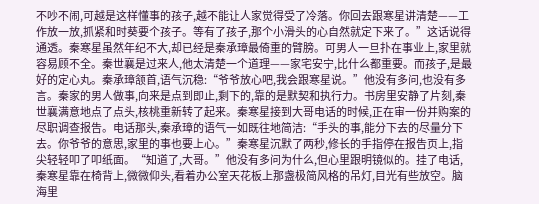不吵不闹,可越是这样懂事的孩子,越不能让人家觉得受了冷落。你回去跟寒星讲清楚——工作放一放,抓紧和时葵要个孩子。等有了孩子,那个小滑头的心自然就定下来了。”这话说得通透。秦寒星虽然年纪不大,却已经是秦承璋最倚重的臂膀。可男人一旦扑在事业上,家里就容易顾不全。秦世襄是过来人,他太清楚一个道理——家宅安宁,比什么都重要。而孩子,是最好的定心丸。秦承璋颔首,语气沉稳:“爷爷放心吧,我会跟寒星说。”他没有多问,也没有多言。秦家的男人做事,向来是点到即止,剩下的,靠的是默契和执行力。书房里安静了片刻,秦世襄满意地点了点头,核桃重新转了起来。秦寒星接到大哥电话的时候,正在审一份并购案的尽职调查报告。电话那头,秦承璋的语气一如既往地简洁:“手头的事,能分下去的尽量分下去。你爷爷的意思,家里的事也要上心。”秦寒星沉默了两秒,修长的手指停在报告页上,指尖轻轻叩了叩纸面。“知道了,大哥。”他没有多问为什么,但心里跟明镜似的。挂了电话,秦寒星靠在椅背上,微微仰头,看着办公室天花板上那盏极简风格的吊灯,目光有些放空。脑海里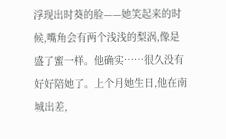浮现出时葵的脸——她笑起来的时候,嘴角会有两个浅浅的梨涡,像是盛了蜜一样。他确实……很久没有好好陪她了。上个月她生日,他在南城出差,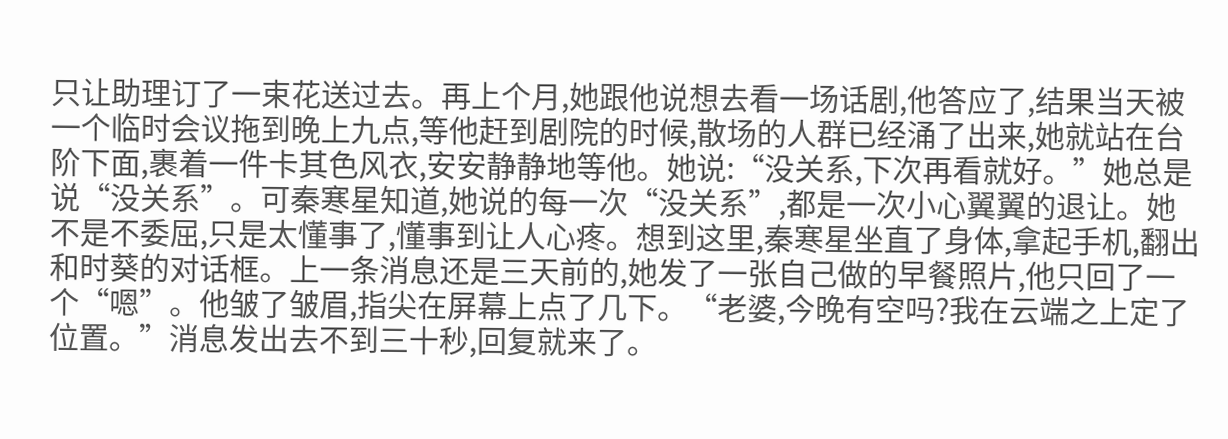只让助理订了一束花送过去。再上个月,她跟他说想去看一场话剧,他答应了,结果当天被一个临时会议拖到晚上九点,等他赶到剧院的时候,散场的人群已经涌了出来,她就站在台阶下面,裹着一件卡其色风衣,安安静静地等他。她说:“没关系,下次再看就好。”她总是说“没关系”。可秦寒星知道,她说的每一次“没关系”,都是一次小心翼翼的退让。她不是不委屈,只是太懂事了,懂事到让人心疼。想到这里,秦寒星坐直了身体,拿起手机,翻出和时葵的对话框。上一条消息还是三天前的,她发了一张自己做的早餐照片,他只回了一个“嗯”。他皱了皱眉,指尖在屏幕上点了几下。“老婆,今晚有空吗?我在云端之上定了位置。”消息发出去不到三十秒,回复就来了。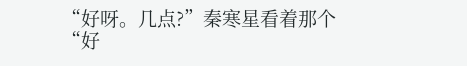“好呀。几点?”秦寒星看着那个“好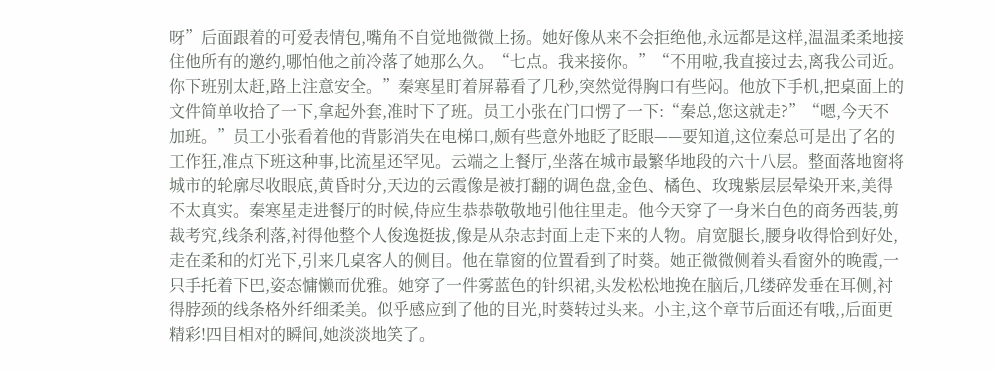呀”后面跟着的可爱表情包,嘴角不自觉地微微上扬。她好像从来不会拒绝他,永远都是这样,温温柔柔地接住他所有的邀约,哪怕他之前冷落了她那么久。“七点。我来接你。”“不用啦,我直接过去,离我公司近。你下班别太赶,路上注意安全。”秦寒星盯着屏幕看了几秒,突然觉得胸口有些闷。他放下手机,把桌面上的文件简单收拾了一下,拿起外套,准时下了班。员工小张在门口愣了一下:“秦总,您这就走?”“嗯,今天不加班。”员工小张看着他的背影消失在电梯口,颇有些意外地眨了眨眼——要知道,这位秦总可是出了名的工作狂,准点下班这种事,比流星还罕见。云端之上餐厅,坐落在城市最繁华地段的六十八层。整面落地窗将城市的轮廓尽收眼底,黄昏时分,天边的云霞像是被打翻的调色盘,金色、橘色、玫瑰紫层层晕染开来,美得不太真实。秦寒星走进餐厅的时候,侍应生恭恭敬敬地引他往里走。他今天穿了一身米白色的商务西装,剪裁考究,线条利落,衬得他整个人俊逸挺拔,像是从杂志封面上走下来的人物。肩宽腿长,腰身收得恰到好处,走在柔和的灯光下,引来几桌客人的侧目。他在靠窗的位置看到了时葵。她正微微侧着头看窗外的晚霞,一只手托着下巴,姿态慵懒而优雅。她穿了一件雾蓝色的针织裙,头发松松地挽在脑后,几缕碎发垂在耳侧,衬得脖颈的线条格外纤细柔美。似乎感应到了他的目光,时葵转过头来。小主,这个章节后面还有哦,,后面更精彩!四目相对的瞬间,她淡淡地笑了。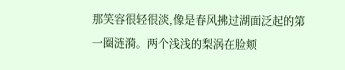那笑容很轻很淡,像是春风拂过湖面泛起的第一圈涟漪。两个浅浅的梨涡在脸颊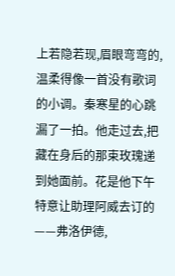上若隐若现,眉眼弯弯的,温柔得像一首没有歌词的小调。秦寒星的心跳漏了一拍。他走过去,把藏在身后的那束玫瑰递到她面前。花是他下午特意让助理阿威去订的——弗洛伊德,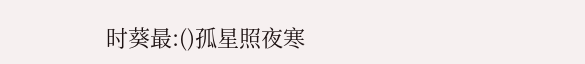时葵最:()孤星照夜寒